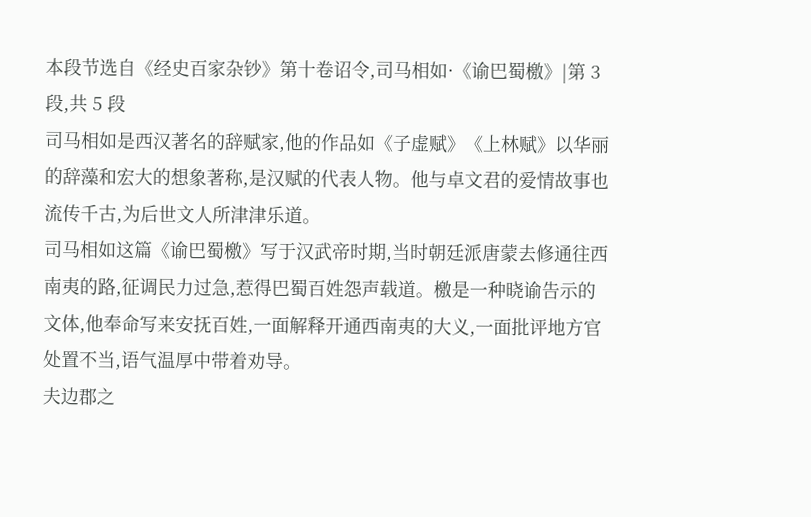本段节选自《经史百家杂钞》第十卷诏令,司马相如·《谕巴蜀檄》|第 3 段,共 5 段
司马相如是西汉著名的辞赋家,他的作品如《子虚赋》《上林赋》以华丽的辞藻和宏大的想象著称,是汉赋的代表人物。他与卓文君的爱情故事也流传千古,为后世文人所津津乐道。
司马相如这篇《谕巴蜀檄》写于汉武帝时期,当时朝廷派唐蒙去修通往西南夷的路,征调民力过急,惹得巴蜀百姓怨声载道。檄是一种晓谕告示的文体,他奉命写来安抚百姓,一面解释开通西南夷的大义,一面批评地方官处置不当,语气温厚中带着劝导。
夫边郡之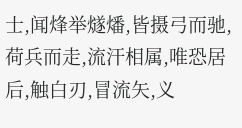士,闻烽举燧燔,皆摄弓而驰,荷兵而走,流汗相属,唯恐居后,触白刃,冒流矢,义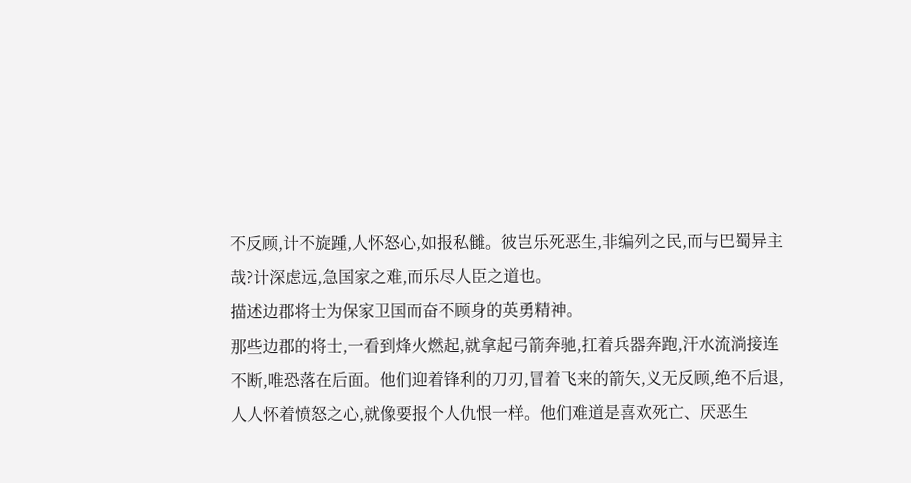不反顾,计不旋踵,人怀怒心,如报私雠。彼岂乐死恶生,非编列之民,而与巴蜀异主哉?计深虑远,急国家之难,而乐尽人臣之道也。
描述边郡将士为保家卫国而奋不顾身的英勇精神。
那些边郡的将士,一看到烽火燃起,就拿起弓箭奔驰,扛着兵器奔跑,汗水流淌接连不断,唯恐落在后面。他们迎着锋利的刀刃,冒着飞来的箭矢,义无反顾,绝不后退,人人怀着愤怒之心,就像要报个人仇恨一样。他们难道是喜欢死亡、厌恶生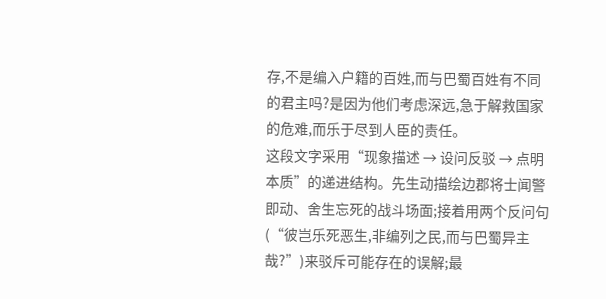存,不是编入户籍的百姓,而与巴蜀百姓有不同的君主吗?是因为他们考虑深远,急于解救国家的危难,而乐于尽到人臣的责任。
这段文字采用“现象描述 → 设问反驳 → 点明本质”的递进结构。先生动描绘边郡将士闻警即动、舍生忘死的战斗场面;接着用两个反问句(“彼岂乐死恶生,非编列之民,而与巴蜀异主哉?”)来驳斥可能存在的误解;最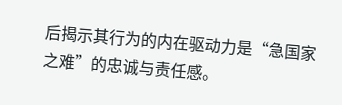后揭示其行为的内在驱动力是“急国家之难”的忠诚与责任感。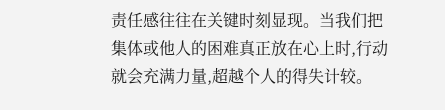责任感往往在关键时刻显现。当我们把集体或他人的困难真正放在心上时,行动就会充满力量,超越个人的得失计较。